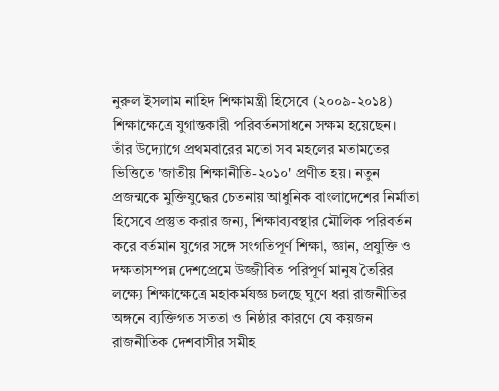নুরুল ইসলাম নাহিদ শিক্ষামন্ত্রী হিসেবে (২০০৯-২০১৪) শিক্ষাক্ষেত্রে যুগান্তকারী পরিবর্তনসাধনে সক্ষম হয়েছেন। তাঁর উদ্যোগে প্রথমবারের মতো সব মহলের মতামতের ভিত্তিতে 'জাতীয় শিক্ষানীতি-২০১০' প্রণীত হয়। নতুন প্রজন্মকে মুক্তিযুদ্ধের চেতনায় আধুনিক বাংলাদেশের নির্মাতা হিসেবে প্রস্তুত করার জন্য, শিক্ষাব্যবস্থার মৌলিক পরিবর্তন করে বর্তমান যুগের সঙ্গে সংগতিপূর্ণ শিক্ষা, জ্ঞান, প্রযুক্তি ও দক্ষতাসম্পন্ন দেশপ্রেমে উজ্জীবিত পরিপূর্ণ মানুষ তৈরির লক্ষ্যে শিক্ষাক্ষেত্রে মহাকর্মযজ্ঞ চলছে ঘুণে ধরা রাজনীতির অঙ্গনে ব্যক্তিগত সততা ও নিষ্ঠার কারণে যে কয়জন রাজনীতিক দেশবাসীর সমীহ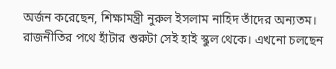অর্জন করেছেন, শিক্ষামন্ত্রী নুরুল ইসলাম নাহিদ তাঁদের অন্যতম। রাজনীতির পথে হাঁটার শুরুটা সেই হাই স্কুল থেকে। এখনো চলছেন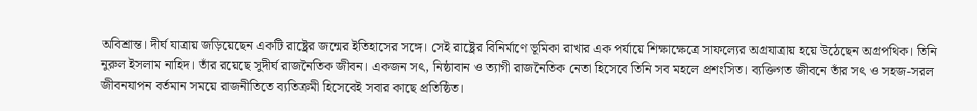অবিশ্রান্ত। দীর্ঘ যাত্রায় জড়িয়েছেন একটি রাষ্ট্রের জন্মের ইতিহাসের সঙ্গে। সেই রাষ্ট্রের বিনির্মাণে ভূমিকা রাখার এক পর্যায়ে শিক্ষাক্ষেত্রে সাফল্যের অগ্রযাত্রায় হয়ে উঠেছেন অগ্রপথিক। তিনি নুরুল ইসলাম নাহিদ। তাঁর রয়েছে সুদীর্ঘ রাজনৈতিক জীবন। একজন সৎ, নিষ্ঠাবান ও ত্যাগী রাজনৈতিক নেতা হিসেবে তিনি সব মহলে প্রশংসিত। ব্যক্তিগত জীবনে তাঁর সৎ ও সহজ-সরল জীবনযাপন বর্তমান সময়ে রাজনীতিতে ব্যতিক্রমী হিসেবেই সবার কাছে প্রতিষ্ঠিত।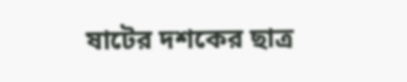ষাটের দশকের ছাত্র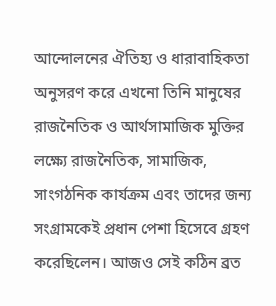আন্দোলনের ঐতিহ্য ও ধারাবাহিকতা অনুসরণ করে এখনো তিনি মানুষের রাজনৈতিক ও আর্থসামাজিক মুক্তির লক্ষ্যে রাজনৈতিক, সামাজিক, সাংগঠনিক কার্যক্রম এবং তাদের জন্য সংগ্রামকেই প্রধান পেশা হিসেবে গ্রহণ করেছিলেন। আজও সেই কঠিন ব্রত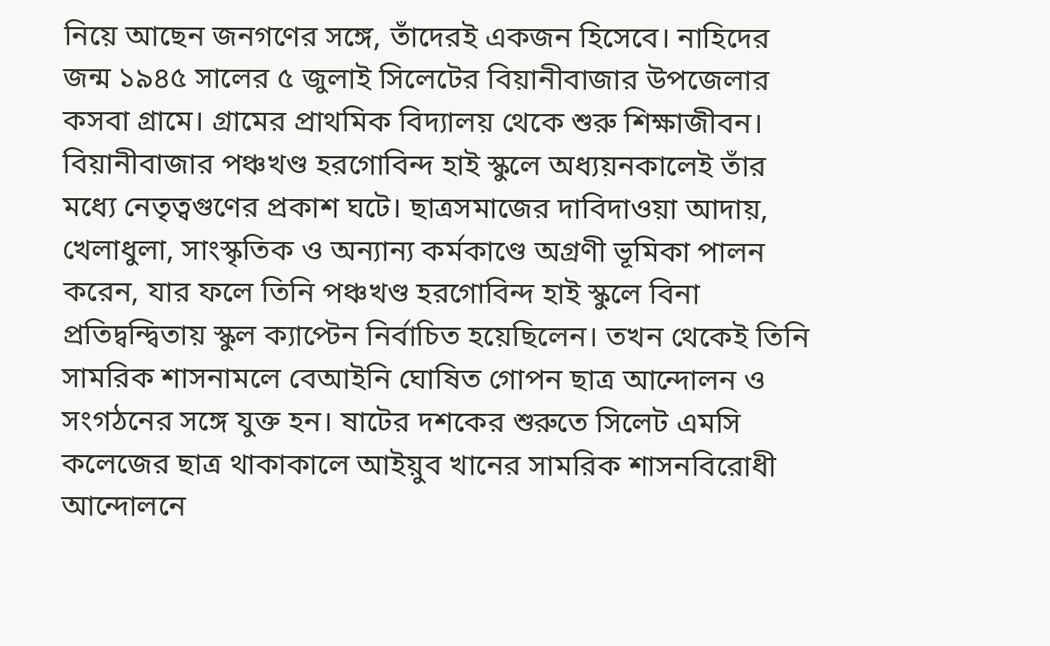নিয়ে আছেন জনগণের সঙ্গে, তাঁদেরই একজন হিসেবে। নাহিদের জন্ম ১৯৪৫ সালের ৫ জুলাই সিলেটের বিয়ানীবাজার উপজেলার কসবা গ্রামে। গ্রামের প্রাথমিক বিদ্যালয় থেকে শুরু শিক্ষাজীবন। বিয়ানীবাজার পঞ্চখণ্ড হরগোবিন্দ হাই স্কুলে অধ্যয়নকালেই তাঁর মধ্যে নেতৃত্বগুণের প্রকাশ ঘটে। ছাত্রসমাজের দাবিদাওয়া আদায়, খেলাধুলা, সাংস্কৃতিক ও অন্যান্য কর্মকাণ্ডে অগ্রণী ভূমিকা পালন করেন, যার ফলে তিনি পঞ্চখণ্ড হরগোবিন্দ হাই স্কুলে বিনা প্রতিদ্বন্দ্বিতায় স্কুল ক্যাপ্টেন নির্বাচিত হয়েছিলেন। তখন থেকেই তিনি সামরিক শাসনামলে বেআইনি ঘোষিত গোপন ছাত্র আন্দোলন ও সংগঠনের সঙ্গে যুক্ত হন। ষাটের দশকের শুরুতে সিলেট এমসি কলেজের ছাত্র থাকাকালে আইয়ুব খানের সামরিক শাসনবিরোধী আন্দোলনে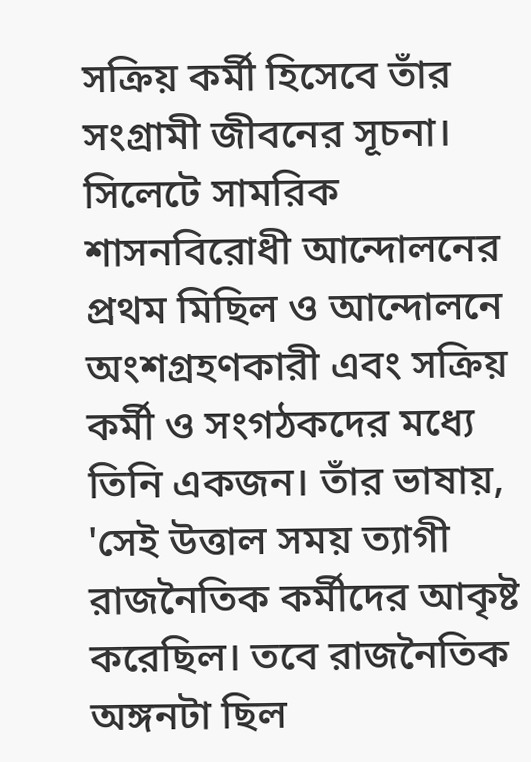সক্রিয় কর্মী হিসেবে তাঁর সংগ্রামী জীবনের সূচনা। সিলেটে সামরিক শাসনবিরোধী আন্দোলনের প্রথম মিছিল ও আন্দোলনে অংশগ্রহণকারী এবং সক্রিয় কর্মী ও সংগঠকদের মধ্যে তিনি একজন। তাঁর ভাষায়, 'সেই উত্তাল সময় ত্যাগী রাজনৈতিক কর্মীদের আকৃষ্ট করেছিল। তবে রাজনৈতিক অঙ্গনটা ছিল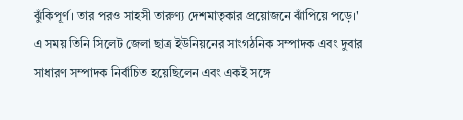ঝুঁকিপূর্ণ। তার পরও সাহসী তারুণ্য দেশমাতৃকার প্রয়োজনে ঝাঁপিয়ে পড়ে।' এ সময় তিনি সিলেট জেলা ছাত্র ইউনিয়নের সাংগঠনিক সম্পাদক এবং দুবার সাধারণ সম্পাদক নির্বাচিত হয়েছিলেন এবং একই সঙ্গে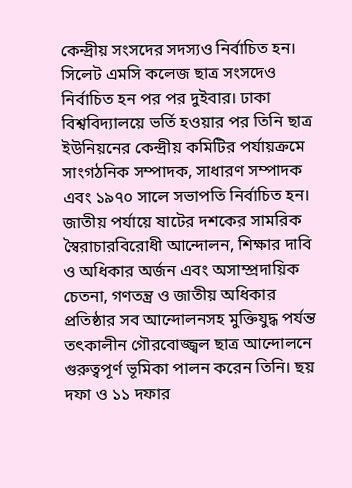কেন্দ্রীয় সংসদের সদস্যও নির্বাচিত হন। সিলেট এমসি কলেজ ছাত্র সংসদেও নির্বাচিত হন পর পর দুইবার। ঢাকা বিশ্ববিদ্যালয়ে ভর্তি হওয়ার পর তিনি ছাত্র ইউনিয়নের কেন্দ্রীয় কমিটির পর্যায়ক্রমে সাংগঠনিক সম্পাদক, সাধারণ সম্পাদক এবং ১৯৭০ সালে সভাপতি নির্বাচিত হন। জাতীয় পর্যায়ে ষাটের দশকের সামরিক স্বৈরাচারবিরোধী আন্দোলন, শিক্ষার দাবি ও অধিকার অর্জন এবং অসাম্প্রদায়িক চেতনা, গণতন্ত্র ও জাতীয় অধিকার প্রতিষ্ঠার সব আন্দোলনসহ মুক্তিযুদ্ধ পর্যন্ত তৎকালীন গৌরবোজ্জ্বল ছাত্র আন্দোলনে গুরুত্বপূর্ণ ভূমিকা পালন করেন তিনি। ছয় দফা ও ১১ দফার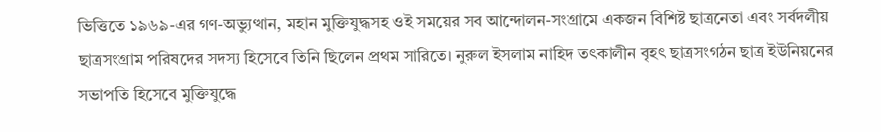ভিত্তিতে ১৯৬৯-এর গণ-অভ্যুত্থান, মহান মুক্তিযুদ্ধসহ ওই সময়ের সব আন্দোলন-সংগ্রামে একজন বিশিষ্ট ছাত্রনেতা এবং সর্বদলীয় ছাত্রসংগ্রাম পরিষদের সদস্য হিসেবে তিনি ছিলেন প্রথম সারিতে। নুরুল ইসলাম নাহিদ তৎকালীন বৃহৎ ছাত্রসংগঠন ছাত্র ইউনিয়নের সভাপতি হিসেবে মুক্তিযুদ্ধে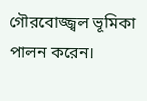গৌরবোজ্জ্বল ভূমিকা পালন করেন।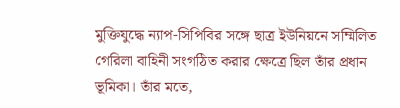মুক্তিযুদ্ধে ন্যাপ-সিপিবির সঙ্গে ছাত্র ইউনিয়নে সম্মিলিত গেরিলা বাহিনী সংগঠিত করার ক্ষেত্রে ছিল তাঁর প্রধান ভূমিকা। তাঁর মতে,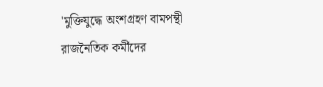'মুক্তিযুদ্ধে অংশগ্রহণ বামপন্থী রাজনৈতিক কর্মীদের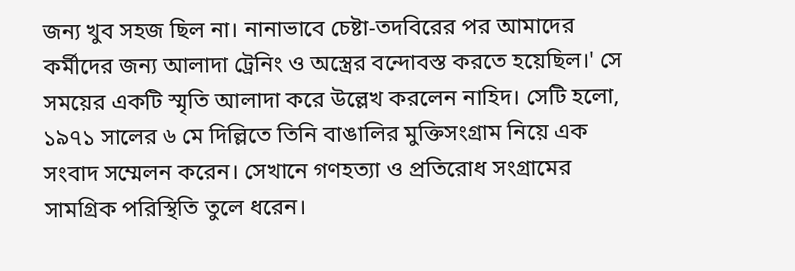জন্য খুব সহজ ছিল না। নানাভাবে চেষ্টা-তদবিরের পর আমাদের কর্মীদের জন্য আলাদা ট্রেনিং ও অস্ত্রের বন্দোবস্ত করতে হয়েছিল।' সে সময়ের একটি স্মৃতি আলাদা করে উল্লেখ করলেন নাহিদ। সেটি হলো, ১৯৭১ সালের ৬ মে দিল্লিতে তিনি বাঙালির মুক্তিসংগ্রাম নিয়ে এক সংবাদ সম্মেলন করেন। সেখানে গণহত্যা ও প্রতিরোধ সংগ্রামের সামগ্রিক পরিস্থিতি তুলে ধরেন।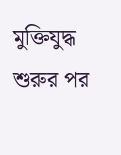মুক্তিযুদ্ধ শুরুর পর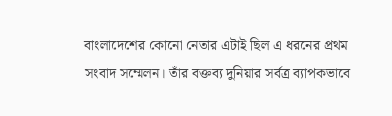বাংলাদেশের কোনো নেতার এটাই ছিল এ ধরনের প্রথম সংবাদ সম্মেলন। তাঁর বক্তব্য দুনিয়ার সর্বত্র ব্যাপকভাবে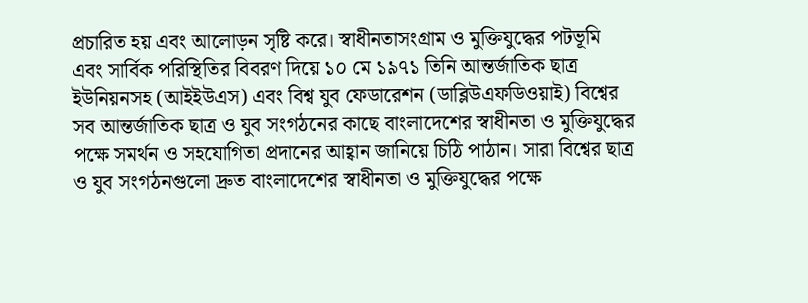প্রচারিত হয় এবং আলোড়ন সৃষ্টি করে। স্বাধীনতাসংগ্রাম ও মুক্তিযুদ্ধের পটভূমি এবং সার্বিক পরিস্থিতির বিবরণ দিয়ে ১০ মে ১৯৭১ তিনি আন্তর্জাতিক ছাত্র ইউনিয়নসহ (আইইউএস) এবং বিশ্ব যুব ফেডারেশন (ডাব্লিউএফডিওয়াই) বিশ্বের সব আন্তর্জাতিক ছাত্র ও যুব সংগঠনের কাছে বাংলাদেশের স্বাধীনতা ও মুক্তিযুদ্ধের পক্ষে সমর্থন ও সহযোগিতা প্রদানের আহ্বান জানিয়ে চিঠি পাঠান। সারা বিশ্বের ছাত্র ও যুব সংগঠনগুলো দ্রুত বাংলাদেশের স্বাধীনতা ও মুক্তিযুদ্ধের পক্ষে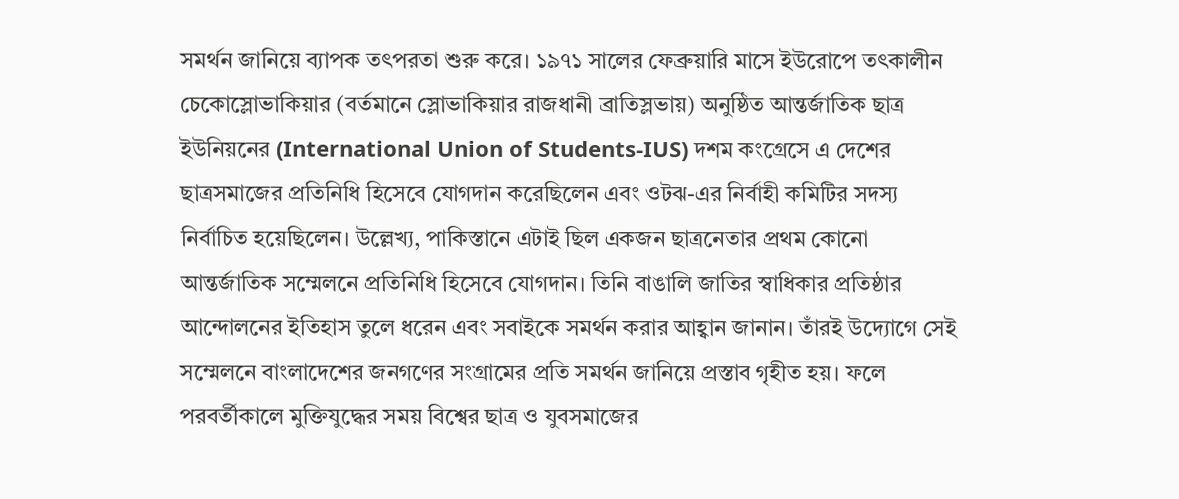সমর্থন জানিয়ে ব্যাপক তৎপরতা শুরু করে। ১৯৭১ সালের ফেব্রুয়ারি মাসে ইউরোপে তৎকালীন চেকোস্লোভাকিয়ার (বর্তমানে স্লোভাকিয়ার রাজধানী ব্রাতিস্লভায়) অনুষ্ঠিত আন্তর্জাতিক ছাত্র ইউনিয়নের (International Union of Students-IUS) দশম কংগ্রেসে এ দেশের ছাত্রসমাজের প্রতিনিধি হিসেবে যোগদান করেছিলেন এবং ওটঝ-এর নির্বাহী কমিটির সদস্য নির্বাচিত হয়েছিলেন। উল্লেখ্য, পাকিস্তানে এটাই ছিল একজন ছাত্রনেতার প্রথম কোনো আন্তর্জাতিক সম্মেলনে প্রতিনিধি হিসেবে যোগদান। তিনি বাঙালি জাতির স্বাধিকার প্রতিষ্ঠার আন্দোলনের ইতিহাস তুলে ধরেন এবং সবাইকে সমর্থন করার আহ্বান জানান। তাঁরই উদ্যোগে সেই সম্মেলনে বাংলাদেশের জনগণের সংগ্রামের প্রতি সমর্থন জানিয়ে প্রস্তাব গৃহীত হয়। ফলে পরবর্তীকালে মুক্তিযুদ্ধের সময় বিশ্বের ছাত্র ও যুবসমাজের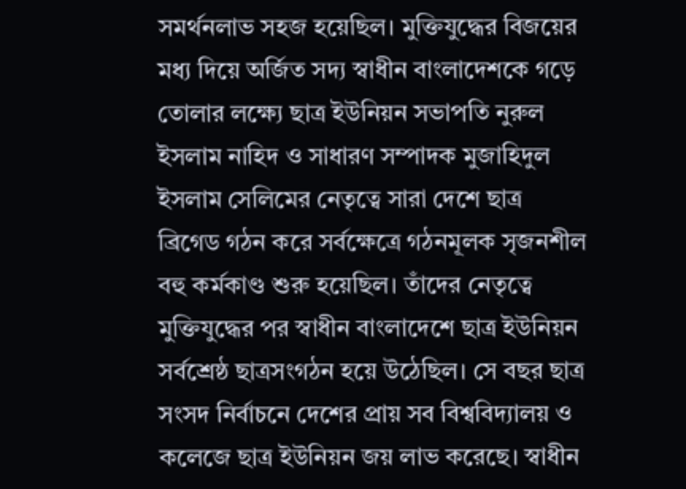সমর্থনলাভ সহজ হয়েছিল। মুক্তিযুদ্ধের বিজয়ের মধ্য দিয়ে অর্জিত সদ্য স্বাধীন বাংলাদেশকে গড়ে তোলার লক্ষ্যে ছাত্র ইউনিয়ন সভাপতি নুরুল ইসলাম নাহিদ ও সাধারণ সম্পাদক মুজাহিদুল ইসলাম সেলিমের নেতৃত্বে সারা দেশে ছাত্র ব্রিগেড গঠন করে সর্বক্ষেত্রে গঠনমূলক সৃজনশীল বহু কর্মকাণ্ড শুরু হয়েছিল। তাঁদের নেতৃত্বে মুক্তিযুদ্ধের পর স্বাধীন বাংলাদেশে ছাত্র ইউনিয়ন সর্বশ্রেষ্ঠ ছাত্রসংগঠন হয়ে উঠেছিল। সে বছর ছাত্র সংসদ নির্বাচনে দেশের প্রায় সব বিশ্ববিদ্যালয় ও কলেজে ছাত্র ইউনিয়ন জয় লাভ করেছে। স্বাধীন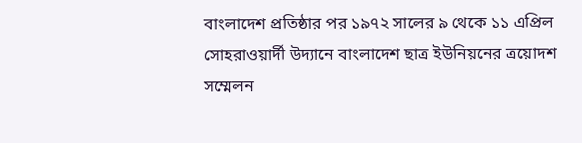বাংলাদেশ প্রতিষ্ঠার পর ১৯৭২ সালের ৯ থেকে ১১ এপ্রিল সোহরাওয়ার্দী উদ্যানে বাংলাদেশ ছাত্র ইউনিয়নের ত্রয়োদশ সম্মেলন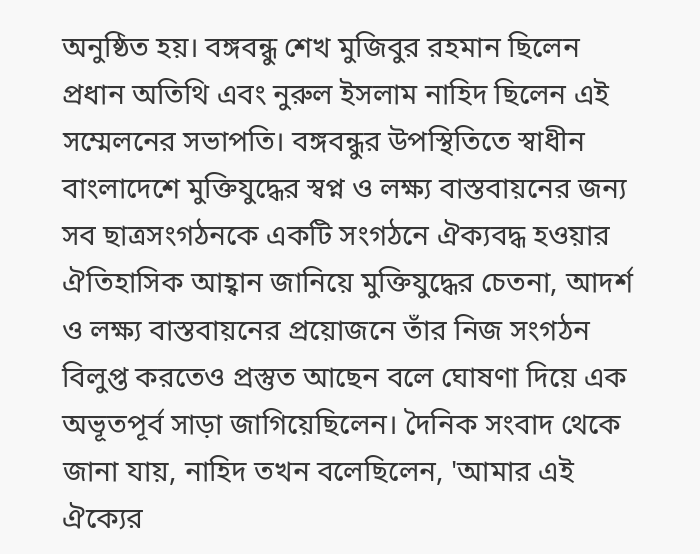অনুষ্ঠিত হয়। বঙ্গবন্ধু শেখ মুজিবুর রহমান ছিলেন প্রধান অতিথি এবং নুরুল ইসলাম নাহিদ ছিলেন এই সম্মেলনের সভাপতি। বঙ্গবন্ধুর উপস্থিতিতে স্বাধীন বাংলাদেশে মুক্তিযুদ্ধের স্বপ্ন ও লক্ষ্য বাস্তবায়নের জন্য সব ছাত্রসংগঠনকে একটি সংগঠনে ঐক্যবদ্ধ হওয়ার ঐতিহাসিক আহ্বান জানিয়ে মুক্তিযুদ্ধের চেতনা, আদর্শ ও লক্ষ্য বাস্তবায়নের প্রয়োজনে তাঁর নিজ সংগঠন বিলুপ্ত করতেও প্রস্তুত আছেন বলে ঘোষণা দিয়ে এক অভূতপূর্ব সাড়া জাগিয়েছিলেন। দৈনিক সংবাদ থেকে জানা যায়, নাহিদ তখন বলেছিলেন, 'আমার এই ঐক্যের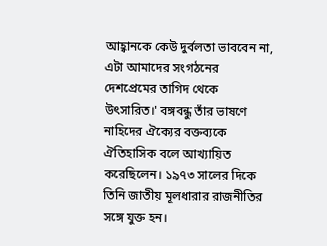আহ্বানকে কেউ দুর্বলতা ভাববেন না, এটা আমাদের সংগঠনের দেশপ্রেমের তাগিদ থেকে উৎসারিত।' বঙ্গবন্ধু তাঁর ভাষণে নাহিদের ঐক্যের বক্তব্যকে ঐতিহাসিক বলে আখ্যায়িত করেছিলেন। ১৯৭৩ সালের দিকে তিনি জাতীয় মূলধারার রাজনীতির সঙ্গে যুক্ত হন।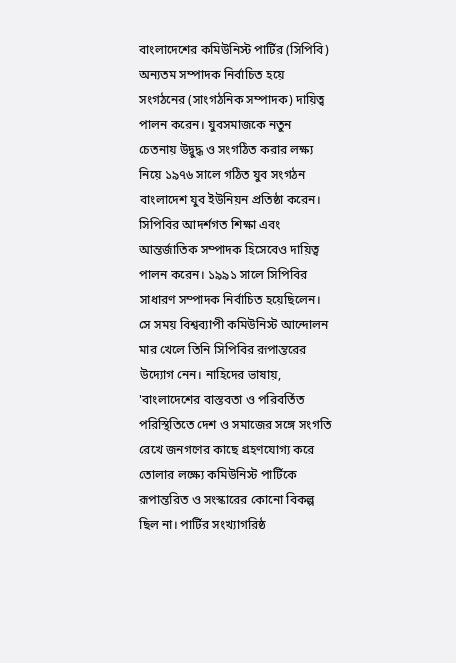বাংলাদেশের কমিউনিস্ট পার্টির (সিপিবি) অন্যতম সম্পাদক নির্বাচিত হয়ে সংগঠনের (সাংগঠনিক সম্পাদক) দায়িত্ব পালন করেন। যুবসমাজকে নতুন চেতনায় উদ্বুদ্ধ ও সংগঠিত করার লক্ষ্য নিয়ে ১৯৭৬ সালে গঠিত যুব সংগঠন বাংলাদেশ যুব ইউনিয়ন প্রতিষ্ঠা করেন। সিপিবির আদর্শগত শিক্ষা এবং আন্তর্জাতিক সম্পাদক হিসেবেও দায়িত্ব পালন করেন। ১৯৯১ সালে সিপিবির সাধারণ সম্পাদক নির্বাচিত হয়েছিলেন। সে সময় বিশ্বব্যাপী কমিউনিস্ট আন্দোলন মার খেলে তিনি সিপিবির রূপান্তরের উদ্যোগ নেন। নাহিদের ভাষায়, 'বাংলাদেশের বাস্তবতা ও পরিবর্তিত পরিস্থিতিতে দেশ ও সমাজের সঙ্গে সংগতি রেখে জনগণের কাছে গ্রহণযোগ্য করে তোলার লক্ষ্যে কমিউনিস্ট পার্টিকে রূপান্তরিত ও সংস্কারের কোনো বিকল্প ছিল না। পার্টির সংখ্যাগরিষ্ঠ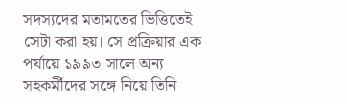সদস্যদের মতামতের ভিত্তিতেই সেটা করা হয়। সে প্রক্রিয়ার এক পর্যায়ে ১৯৯৩ সালে অন্য সহকর্মীদের সঙ্গে নিয়ে তিনি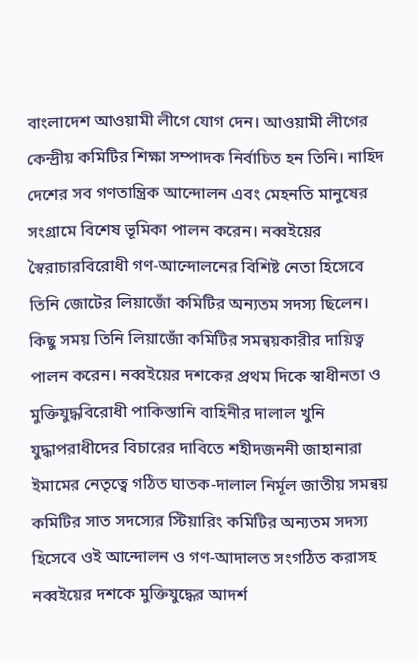বাংলাদেশ আওয়ামী লীগে যোগ দেন। আওয়ামী লীগের কেন্দ্রীয় কমিটির শিক্ষা সম্পাদক নির্বাচিত হন তিনি। নাহিদ দেশের সব গণতান্ত্রিক আন্দোলন এবং মেহনতি মানুষের সংগ্রামে বিশেষ ভূমিকা পালন করেন। নব্বইয়ের স্বৈরাচারবিরোধী গণ-আন্দোলনের বিশিষ্ট নেতা হিসেবে তিনি জোটের লিয়াজোঁ কমিটির অন্যতম সদস্য ছিলেন। কিছু সময় তিনি লিয়াজোঁ কমিটির সমন্বয়কারীর দায়িত্ব পালন করেন। নব্বইয়ের দশকের প্রথম দিকে স্বাধীনতা ও মুক্তিযুদ্ধবিরোধী পাকিস্তানি বাহিনীর দালাল খুনি যুদ্ধাপরাধীদের বিচারের দাবিতে শহীদজননী জাহানারা ইমামের নেতৃত্বে গঠিত ঘাতক-দালাল নির্মূল জাতীয় সমন্বয় কমিটির সাত সদস্যের স্টিয়ারিং কমিটির অন্যতম সদস্য হিসেবে ওই আন্দোলন ও গণ-আদালত সংগঠিত করাসহ নব্বইয়ের দশকে মুক্তিযুদ্ধের আদর্শ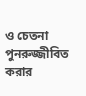ও চেতনা পুনরুজ্জীবিত করার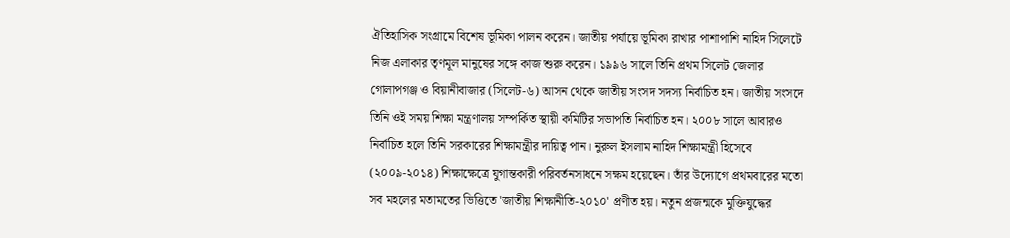ঐতিহাসিক সংগ্রামে বিশেষ ভূমিকা পালন করেন। জাতীয় পর্যায়ে ভূমিকা রাখার পাশাপাশি নাহিদ সিলেটে নিজ এলাকার তৃণমূল মানুষের সঙ্গে কাজ শুরু করেন। ১৯৯৬ সালে তিনি প্রথম সিলেট জেলার গোলাপগঞ্জ ও বিয়ানীবাজার (সিলেট-৬) আসন থেকে জাতীয় সংসদ সদস্য নির্বাচিত হন। জাতীয় সংসদে তিনি ওই সময় শিক্ষা মন্ত্রণালয় সম্পর্কিত স্থায়ী কমিটির সভাপতি নির্বাচিত হন। ২০০৮ সালে আবারও নির্বাচিত হলে তিনি সরকারের শিক্ষামন্ত্রীর দায়িত্ব পান। নুরুল ইসলাম নাহিদ শিক্ষামন্ত্রী হিসেবে (২০০৯-২০১৪) শিক্ষাক্ষেত্রে যুগান্তকারী পরিবর্তনসাধনে সক্ষম হয়েছেন। তাঁর উদ্যোগে প্রথমবারের মতো সব মহলের মতামতের ভিত্তিতে 'জাতীয় শিক্ষানীতি-২০১০' প্রণীত হয়। নতুন প্রজন্মকে মুক্তিযুদ্ধের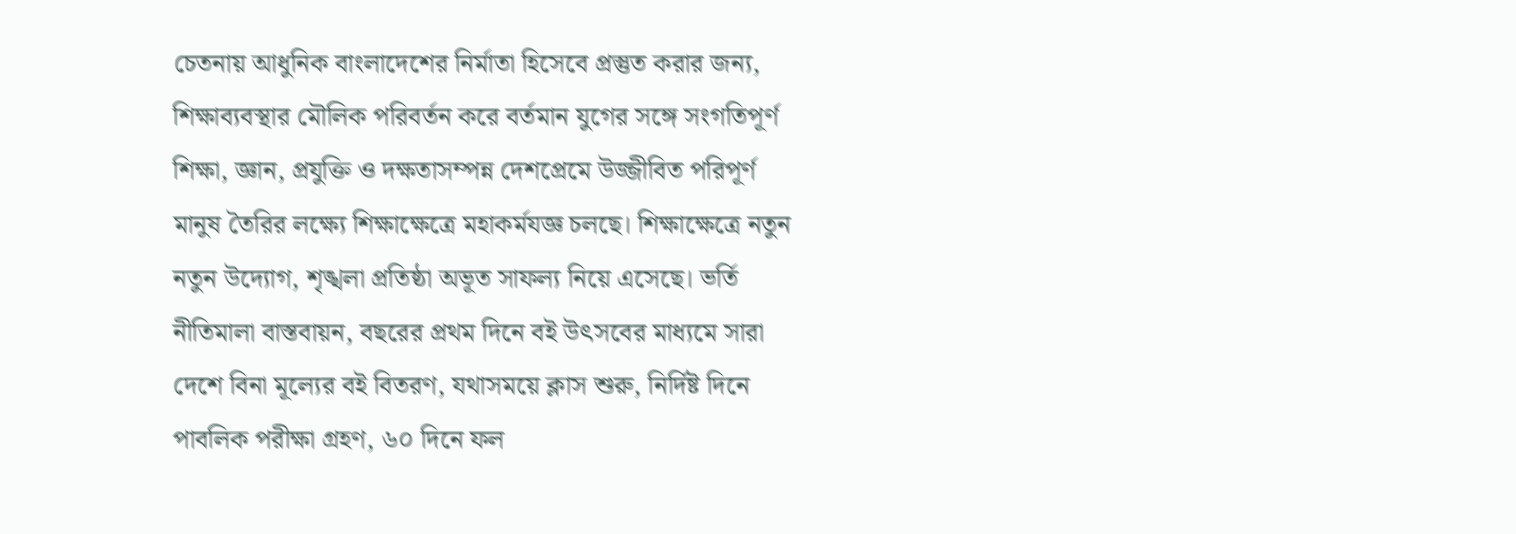চেতনায় আধুনিক বাংলাদেশের নির্মাতা হিসেবে প্রস্তুত করার জন্য, শিক্ষাব্যবস্থার মৌলিক পরিবর্তন করে বর্তমান যুগের সঙ্গে সংগতিপূর্ণ শিক্ষা, জ্ঞান, প্রযুক্তি ও দক্ষতাসম্পন্ন দেশপ্রেমে উজ্জীবিত পরিপূর্ণ মানুষ তৈরির লক্ষ্যে শিক্ষাক্ষেত্রে মহাকর্মযজ্ঞ চলছে। শিক্ষাক্ষেত্রে নতুন নতুন উদ্যোগ, শৃঙ্খলা প্রতিষ্ঠা অভূত সাফল্য নিয়ে এসেছে। ভর্তি নীতিমালা বাস্তবায়ন, বছরের প্রথম দিনে বই উৎসবের মাধ্যমে সারা দেশে বিনা মূল্যের বই বিতরণ, যথাসময়ে ক্লাস শুরু, নির্দিষ্ট দিনে পাবলিক পরীক্ষা গ্রহণ, ৬০ দিনে ফল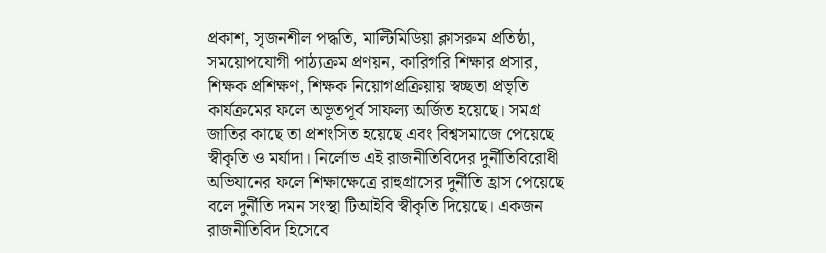প্রকাশ, সৃজনশীল পদ্ধতি, মাল্টিমিডিয়া ক্লাসরুম প্রতিষ্ঠা, সময়োপযোগী পাঠ্যক্রম প্রণয়ন, কারিগরি শিক্ষার প্রসার, শিক্ষক প্রশিক্ষণ, শিক্ষক নিয়োগপ্রক্রিয়ায় স্বচ্ছতা প্রভৃতি কার্যক্রমের ফলে অভূতপূর্ব সাফল্য অর্জিত হয়েছে। সমগ্র জাতির কাছে তা প্রশংসিত হয়েছে এবং বিশ্বসমাজে পেয়েছে স্বীকৃতি ও মর্যাদা। নির্লোভ এই রাজনীতিবিদের দুর্নীতিবিরোধী অভিযানের ফলে শিক্ষাক্ষেত্রে রাহুগ্রাসের দুর্নীতি হ্রাস পেয়েছে বলে দুর্নীতি দমন সংস্থা টিআইবি স্বীকৃতি দিয়েছে। একজন রাজনীতিবিদ হিসেবে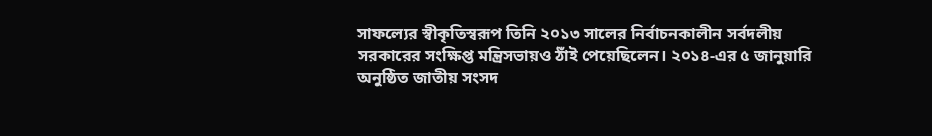সাফল্যের স্বীকৃতিস্বরূপ তিনি ২০১৩ সালের নির্বাচনকালীন সর্বদলীয় সরকারের সংক্ষিপ্ত মন্ত্রিসভায়ও ঠাঁই পেয়েছিলেন। ২০১৪-এর ৫ জানুয়ারি অনুষ্ঠিত জাতীয় সংসদ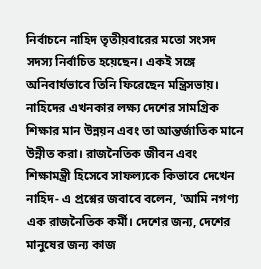নির্বাচনে নাহিদ তৃতীয়বারের মতো সংসদ সদস্য নির্বাচিত হয়েছেন। একই সঙ্গে অনিবার্যভাবে তিনি ফিরেছেন মন্ত্রিসভায়। নাহিদের এখনকার লক্ষ্য দেশের সামগ্রিক শিক্ষার মান উন্নয়ন এবং তা আন্তর্জাতিক মানে উন্নীত করা। রাজনৈতিক জীবন এবং শিক্ষামন্ত্রী হিসেবে সাফল্যকে কিভাবে দেখেন নাহিদ- এ প্রশ্নের জবাবে বলেন, 'আমি নগণ্য এক রাজনৈতিক কর্মী। দেশের জন্য, দেশের মানুষের জন্য কাজ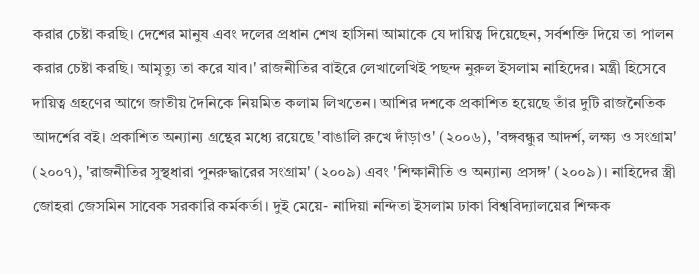করার চেষ্টা করছি। দেশের মানুষ এবং দলের প্রধান শেখ হাসিনা আমাকে যে দায়িত্ব দিয়েছেন, সর্বশক্তি দিয়ে তা পালন করার চেষ্টা করছি। আমৃত্যু তা করে যাব।' রাজনীতির বাইরে লেখালেখিই পছন্দ নুরুল ইসলাম নাহিদের। মন্ত্রী হিসেবে দায়িত্ব গ্রহণের আগে জাতীয় দৈনিকে নিয়মিত কলাম লিখতেন। আশির দশকে প্রকাশিত হয়েছে তাঁর দুটি রাজনৈতিক আদর্শের বই। প্রকাশিত অন্যান্য গ্রন্থের মধ্যে রয়েছে 'বাঙালি রুখে দাঁড়াও' (২০০৬), 'বঙ্গবন্ধুর আদর্শ, লক্ষ্য ও সংগ্রাম' (২০০৭), 'রাজনীতির সুস্থধারা পুনরুদ্ধারের সংগ্রাম' (২০০৯) এবং 'শিক্ষানীতি ও অন্যান্য প্রসঙ্গ' (২০০৯)। নাহিদের স্ত্রী জোহরা জেসমিন সাবেক সরকারি কর্মকর্তা। দুই মেয়ে- নাদিয়া নন্দিতা ইসলাম ঢাকা বিশ্ববিদ্যালয়ের শিক্ষক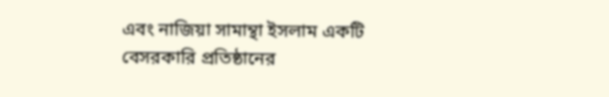এবং নাজিয়া সামান্থা ইসলাম একটি বেসরকারি প্রতিষ্ঠানের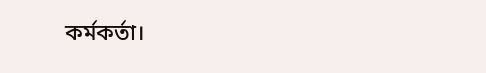কর্মকর্তা।